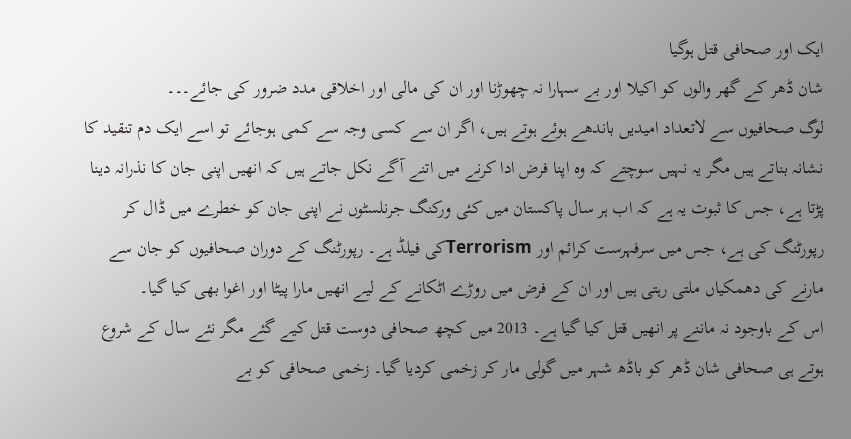ایک اور صحافی قتل ہوگیا
شان ڈھر کے گھر والوں کو اکیلا اور بے سہارا نہ چھوڑنا اور ان کی مالی اور اخلاقی مدد ضرور کی جائے۔۔۔
لوگ صحافیوں سے لاتعداد امیدیں باندھے ہوئے ہوتے ہیں، اگر ان سے کسی وجہ سے کمی ہوجائے تو اسے ایک دم تنقید کا نشانہ بناتے ہیں مگر یہ نہیں سوچتے کہ وہ اپنا فرض ادا کرنے میں اتنے آگے نکل جاتے ہیں کہ انھیں اپنی جان کا نذرانہ دینا پڑتا ہے، جس کا ثبوت یہ ہے کہ اب ہر سال پاکستان میں کئی ورکنگ جرنلسٹوں نے اپنی جان کو خطرے میں ڈال کر رپورٹنگ کی ہے، جس میں سرفہرست کرائم اور Terrorismکی فیلڈ ہے۔ رپورٹنگ کے دوران صحافیوں کو جان سے مارنے کی دھمکیاں ملتی رہتی ہیں اور ان کے فرض میں روڑے اٹکانے کے لیے انھیں مارا پیٹا اور اغوا بھی کیا گیا۔
اس کے باوجود نہ ماننے پر انھیں قتل کیا گیا ہے۔ 2013 میں کچھ صحافی دوست قتل کیے گئے مگر نئے سال کے شروع ہوتے ہی صحافی شان ڈھر کو باڈھ شہر میں گولی مار کر زخمی کردیا گیا۔ زخمی صحافی کو بے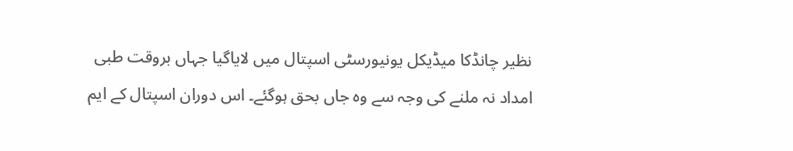نظیر چانڈکا میڈیکل یونیورسٹی اسپتال میں لایاگیا جہاں بروقت طبی امداد نہ ملنے کی وجہ سے وہ جاں بحق ہوگئے۔ اس دوران اسپتال کے ایم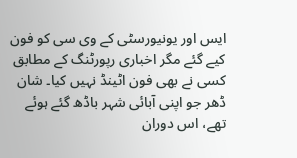ایس اور یونیورسٹی کے وی سی کو فون کیے گئے مگر اخباری رپورٹنگ کے مطابق کسی نے بھی فون اٹینڈ نہیں کیا۔ شان ڈھر جو اپنی آبائی شہر باڈھ گئے ہوئے تھے، اس دوران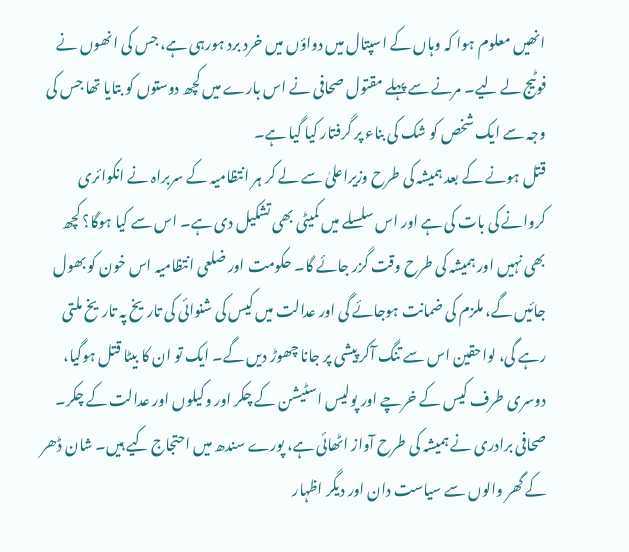انھیں معلوم ہوا کہ وہاں کے اسپتال میں دواؤں میں خرد برد ہورہی ہے، جس کی انھوں نے فوٹیج لے لیے۔ مرنے سے پہلے مقتول صحافی نے اس بارے میں کچھ دوستوں کو بتایا تھا جس کی وجہ سے ایک شخص کو شک کی بناء پر گرفتار کیا گیا ہے۔
قتل ہونے کے بعد ہمیشہ کی طرح وزیراعلیٰ سے لے کر ہر انتظامیہ کے سربراہ نے انکوائری کروانے کی بات کی ہے اور اس سلسلے میں کمیٹی بھی تشکیل دی ہے۔ اس سے کیا ہوگا؟ کچھ بھی نہیں اور ہمیشہ کی طرح وقت گزر جائے گا۔ حکومت اور ضلعی انتظامیہ اس خون کو بھول جائیں گے، ملزم کی ضمانت ہوجائے گی اور عدالت میں کیس کی شنوائی کی تاریخ پہ تاریخ ملتی رہے گی، لواحقین اس سے تنگ آکر پیشی پر جانا چھوڑ دیں گے۔ ایک تو ان کا بیٹا قتل ہوگیا، دوسری طرف کیس کے خرچے اور پولیس اسٹیشن کے چکر اور وکیلوں اور عدالت کے چکر۔ صحافی برادری نے ہمیشہ کی طرح آواز اٹھائی ہے، پورے سندھ میں احتجاج کیے ہیں۔ شان ڈھر کے گھر والوں سے سیاست دان اور دیگر اظہار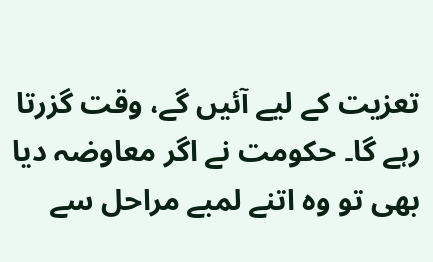تعزیت کے لیے آئیں گے، وقت گزرتا رہے گا۔ حکومت نے اگر معاوضہ دیا بھی تو وہ اتنے لمبے مراحل سے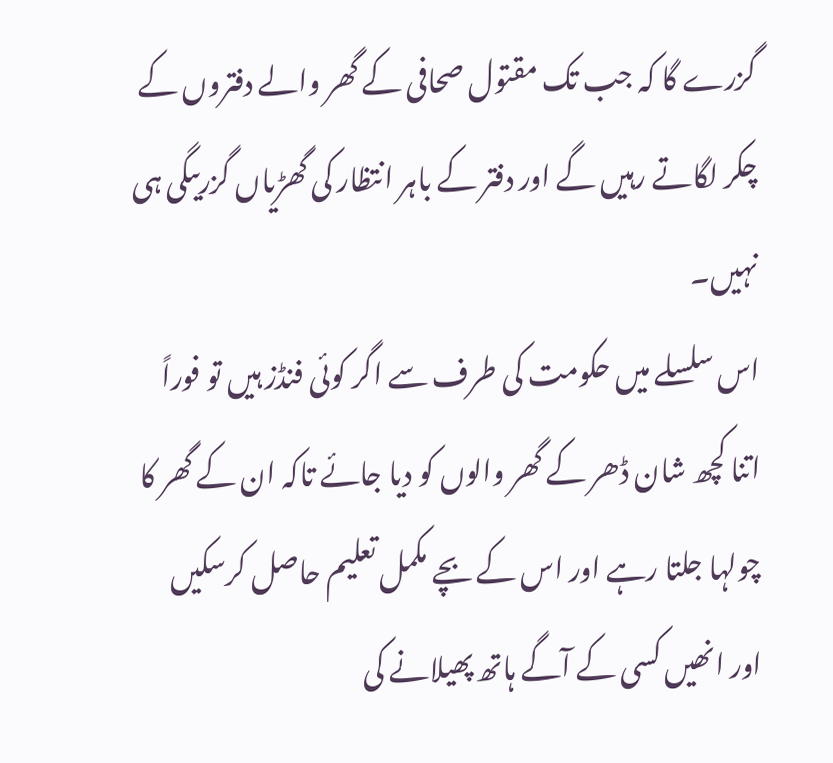گزرے گا کہ جب تک مقتول صحافی کے گھر والے دفتروں کے چکر لگاتے رہیں گے اور دفتر کے باہر انتظار کی گھڑیاں گزریںگی ہی نہیں۔
اس سلسلے میں حکومت کی طرف سے اگر کوئی فنڈز ہیں تو فوراً اتنا کچھ شان ڈھر کے گھر والوں کو دیا جائے تاکہ ان کے گھر کا چولہا جلتا رہے اور اس کے بچے مکمل تعلیم حاصل کرسکیں اور انھیں کسی کے آگے ہاتھ پھیلانے کی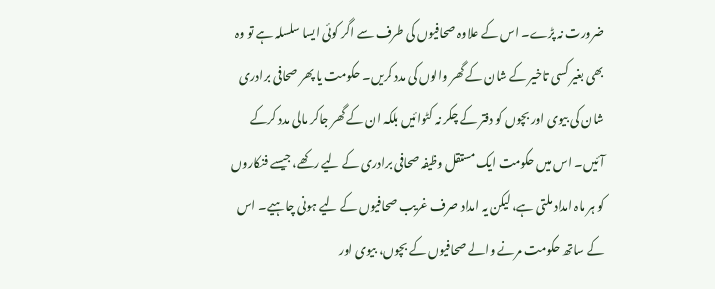ضرورت نہ پڑے۔ اس کے علاوہ صحافیوں کی طرف سے اگر کوئی ایسا سلسلہ ہے تو وہ بھی بغیر کسی تاخیر کے شان کے گھر والوں کی مدد کریں۔ حکومت یا پھر صحافی برادری شان کی بیوی اور بچوں کو دفتر کے چکر نہ کٹوائیں بلکہ ان کے گھر جاکر مالی مدد کرکے آئیں۔ اس میں حکومت ایک مستقل وظیفہ صحافی برادری کے لیے رکھے، جیسے فنکاروں کو ہر ماہ امداد ملتی ہے، لیکن یہ امداد صرف غریب صحافیوں کے لیے ہونی چاہیے۔ اس کے ساتھ حکومت مرنے والے صحافیوں کے بچوں، بیوی اور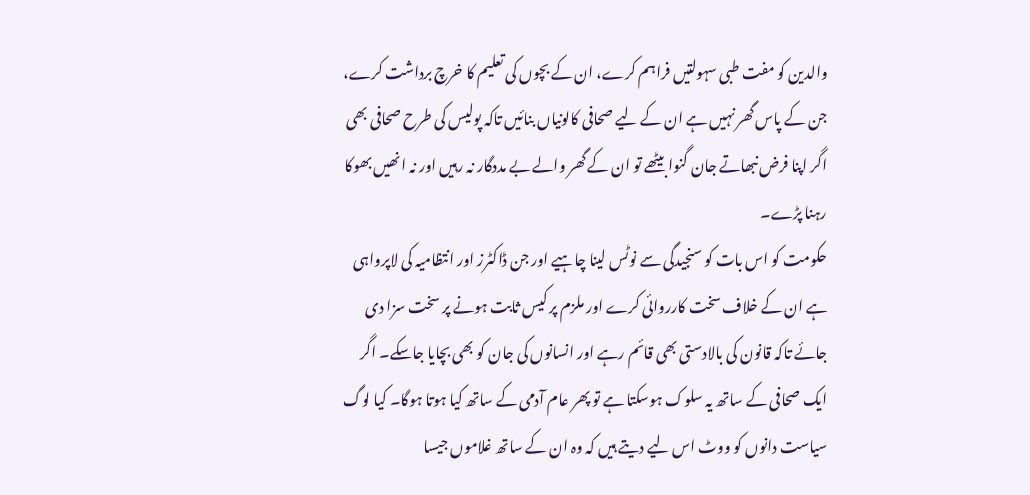والدین کو مفت طبی سہولتیں فراہم کرے، ان کے بچوں کی تعلیم کا خرچ برداشت کرے، جن کے پاس گھر نہیں ہے ان کے لیے صحافی کالونیاں بنائیں تاکہ پولیس کی طرح صحافی بھی اگر اپنا فرض نبھاتے جان گنوا بیٹھے تو ان کے گھر والے بے مددگار نہ رہیں اور نہ انھیں بھوکا رہنا پڑے۔
حکومت کو اس بات کو سنجیدگی سے نوٹس لینا چاہیے اور جن ڈاکٹرز اور انتظامیہ کی لاپرواہی ہے ان کے خلاف سخت کارروائی کرے اور ملزم پر کیس ثابت ہونے پر سخت سزا دی جائے تاکہ قانون کی بالادستی بھی قائم رہے اور انسانوں کی جان کو بھی بچایا جاسکے۔ اگر ایک صحافی کے ساتھ یہ سلوک ہوسکتا ہے تو پھر عام آدمی کے ساتھ کیا ہوتا ہوگا۔ کیا لوگ سیاست دانوں کو ووٹ اس لیے دیتے ہیں کہ وہ ان کے ساتھ غلاموں جیسا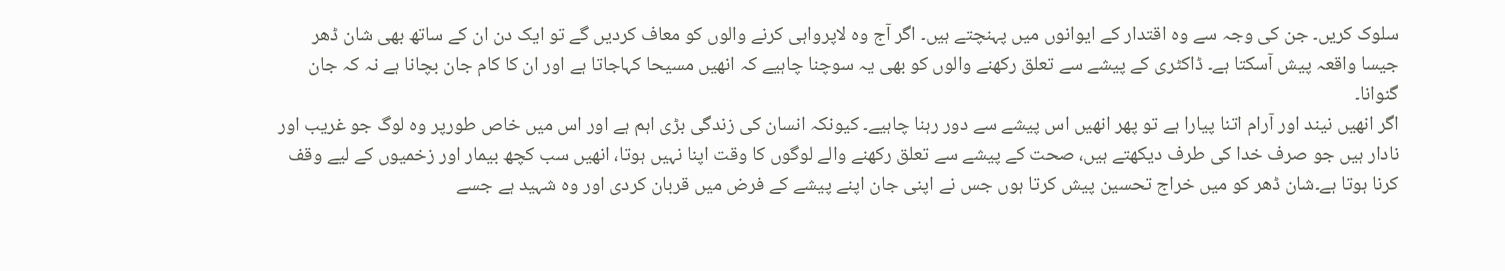سلوک کریں۔ جن کی وجہ سے وہ اقتدار کے ایوانوں میں پہنچتے ہیں۔ اگر آج وہ لاپرواہی کرنے والوں کو معاف کردیں گے تو ایک دن ان کے ساتھ بھی شان ڈھر جیسا واقعہ پیش آسکتا ہے۔ ڈاکٹری کے پیشے سے تعلق رکھنے والوں کو بھی یہ سوچنا چاہیے کہ انھیں مسیحا کہاجاتا ہے اور ان کا کام جان بچانا ہے نہ کہ جان گنوانا۔
اگر انھیں نیند اور آرام اتنا پیارا ہے تو پھر انھیں اس پیشے سے دور رہنا چاہیے۔ کیونکہ انسان کی زندگی بڑی اہم ہے اور اس میں خاص طورپر وہ لوگ جو غریب اور نادار ہیں جو صرف خدا کی طرف دیکھتے ہیں، صحت کے پیشے سے تعلق رکھنے والے لوگوں کا وقت اپنا نہیں ہوتا، انھیں سب کچھ بیمار اور زخمیوں کے لیے وقف کرنا ہوتا ہے۔شان ڈھر کو میں خراج تحسین پیش کرتا ہوں جس نے اپنی جان اپنے پیشے کے فرض میں قربان کردی اور وہ شہید ہے جسے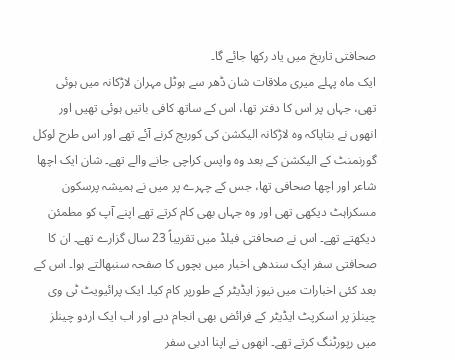صحافتی تاریخ میں یاد رکھا جائے گا۔
ایک ماہ پہلے میری ملاقات شان ڈھر سے ہوٹل مہران لاڑکانہ میں ہوئی تھی، جہاں پر اس کا دفتر تھا، اس کے ساتھ کافی باتیں ہوئی تھیں اور انھوں نے بتایاکہ وہ لاڑکانہ الیکشن کی کوریج کرنے آئے تھے اور اس طرح لوکل گورنمنٹ کے الیکشن کے بعد وہ واپس کراچی جانے والے تھے۔ شان ایک اچھا شاعر اور اچھا صحافی تھا، جس کے چہرے پر میں نے ہمیشہ پرسکون مسکراہٹ دیکھی تھی اور وہ جہاں بھی کام کرتے تھے اپنے آپ کو مطمئن دیکھتے تھے۔ اس نے صحافتی فیلڈ میں تقریباً 23 سال گزارے تھے۔ ان کا صحافتی سفر ایک سندھی اخبار میں بچوں کا صفحہ سنبھالتے ہوا۔ اس کے بعد کئی اخبارات میں نیوز ایڈیٹر کے طورپر کام کیا۔ ایک پرائیویٹ ٹی وی چینلز پر اسکرپٹ ایڈیٹر کے فرائض بھی انجام دیے اور اب ایک اردو چینلز میں رپورٹنگ کرتے تھے۔ انھوں نے اپنا ادبی سفر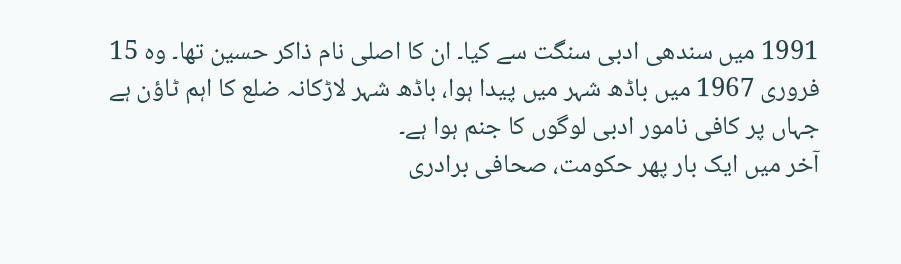1991 میں سندھی ادبی سنگت سے کیا۔ ان کا اصلی نام ذاکر حسین تھا۔ وہ 15 فروری 1967 میں باڈھ شہر میں پیدا ہوا، باڈھ شہر لاڑکانہ ضلع کا اہم ٹاؤن ہے جہاں پر کافی نامور ادبی لوگوں کا جنم ہوا ہے۔
آخر میں ایک بار پھر حکومت، صحافی برادری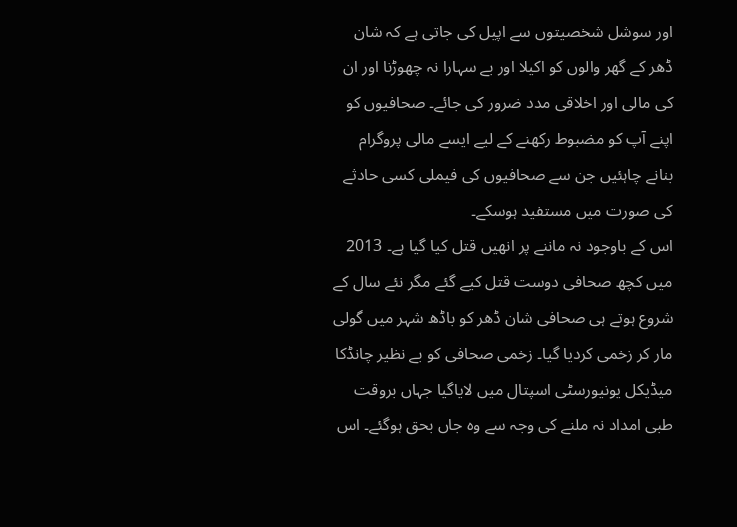اور سوشل شخصیتوں سے اپیل کی جاتی ہے کہ شان ڈھر کے گھر والوں کو اکیلا اور بے سہارا نہ چھوڑنا اور ان کی مالی اور اخلاقی مدد ضرور کی جائے۔ صحافیوں کو اپنے آپ کو مضبوط رکھنے کے لیے ایسے مالی پروگرام بنانے چاہئیں جن سے صحافیوں کی فیملی کسی حادثے کی صورت میں مستفید ہوسکے۔
اس کے باوجود نہ ماننے پر انھیں قتل کیا گیا ہے۔ 2013 میں کچھ صحافی دوست قتل کیے گئے مگر نئے سال کے شروع ہوتے ہی صحافی شان ڈھر کو باڈھ شہر میں گولی مار کر زخمی کردیا گیا۔ زخمی صحافی کو بے نظیر چانڈکا میڈیکل یونیورسٹی اسپتال میں لایاگیا جہاں بروقت طبی امداد نہ ملنے کی وجہ سے وہ جاں بحق ہوگئے۔ اس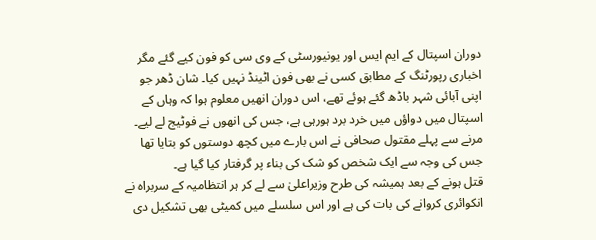دوران اسپتال کے ایم ایس اور یونیورسٹی کے وی سی کو فون کیے گئے مگر اخباری رپورٹنگ کے مطابق کسی نے بھی فون اٹینڈ نہیں کیا۔ شان ڈھر جو اپنی آبائی شہر باڈھ گئے ہوئے تھے، اس دوران انھیں معلوم ہوا کہ وہاں کے اسپتال میں دواؤں میں خرد برد ہورہی ہے، جس کی انھوں نے فوٹیج لے لیے۔ مرنے سے پہلے مقتول صحافی نے اس بارے میں کچھ دوستوں کو بتایا تھا جس کی وجہ سے ایک شخص کو شک کی بناء پر گرفتار کیا گیا ہے۔
قتل ہونے کے بعد ہمیشہ کی طرح وزیراعلیٰ سے لے کر ہر انتظامیہ کے سربراہ نے انکوائری کروانے کی بات کی ہے اور اس سلسلے میں کمیٹی بھی تشکیل دی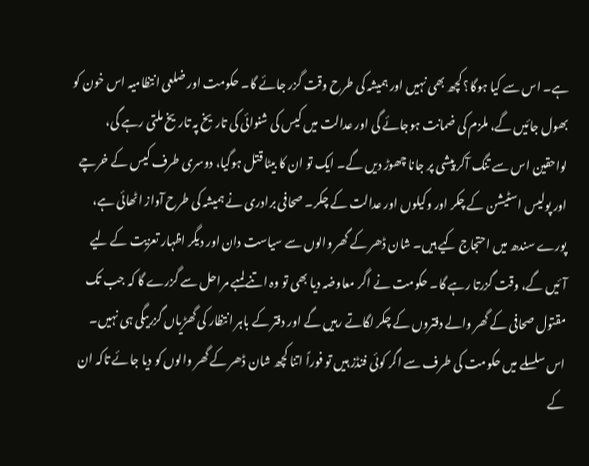ہے۔ اس سے کیا ہوگا؟ کچھ بھی نہیں اور ہمیشہ کی طرح وقت گزر جائے گا۔ حکومت اور ضلعی انتظامیہ اس خون کو بھول جائیں گے، ملزم کی ضمانت ہوجائے گی اور عدالت میں کیس کی شنوائی کی تاریخ پہ تاریخ ملتی رہے گی، لواحقین اس سے تنگ آکر پیشی پر جانا چھوڑ دیں گے۔ ایک تو ان کا بیٹا قتل ہوگیا، دوسری طرف کیس کے خرچے اور پولیس اسٹیشن کے چکر اور وکیلوں اور عدالت کے چکر۔ صحافی برادری نے ہمیشہ کی طرح آواز اٹھائی ہے، پورے سندھ میں احتجاج کیے ہیں۔ شان ڈھر کے گھر والوں سے سیاست دان اور دیگر اظہار تعزیت کے لیے آئیں گے، وقت گزرتا رہے گا۔ حکومت نے اگر معاوضہ دیا بھی تو وہ اتنے لمبے مراحل سے گزرے گا کہ جب تک مقتول صحافی کے گھر والے دفتروں کے چکر لگاتے رہیں گے اور دفتر کے باہر انتظار کی گھڑیاں گزریںگی ہی نہیں۔
اس سلسلے میں حکومت کی طرف سے اگر کوئی فنڈز ہیں تو فوراً اتنا کچھ شان ڈھر کے گھر والوں کو دیا جائے تاکہ ان کے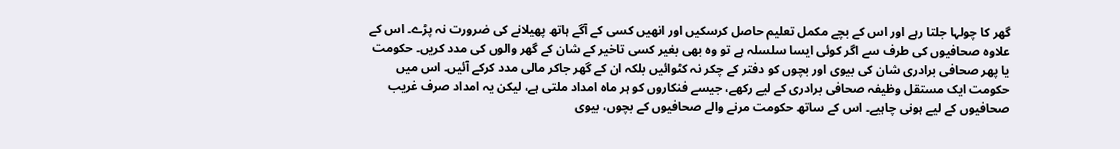گھر کا چولہا جلتا رہے اور اس کے بچے مکمل تعلیم حاصل کرسکیں اور انھیں کسی کے آگے ہاتھ پھیلانے کی ضرورت نہ پڑے۔ اس کے علاوہ صحافیوں کی طرف سے اگر کوئی ایسا سلسلہ ہے تو وہ بھی بغیر کسی تاخیر کے شان کے گھر والوں کی مدد کریں۔ حکومت یا پھر صحافی برادری شان کی بیوی اور بچوں کو دفتر کے چکر نہ کٹوائیں بلکہ ان کے گھر جاکر مالی مدد کرکے آئیں۔ اس میں حکومت ایک مستقل وظیفہ صحافی برادری کے لیے رکھے، جیسے فنکاروں کو ہر ماہ امداد ملتی ہے، لیکن یہ امداد صرف غریب صحافیوں کے لیے ہونی چاہیے۔ اس کے ساتھ حکومت مرنے والے صحافیوں کے بچوں، بیوی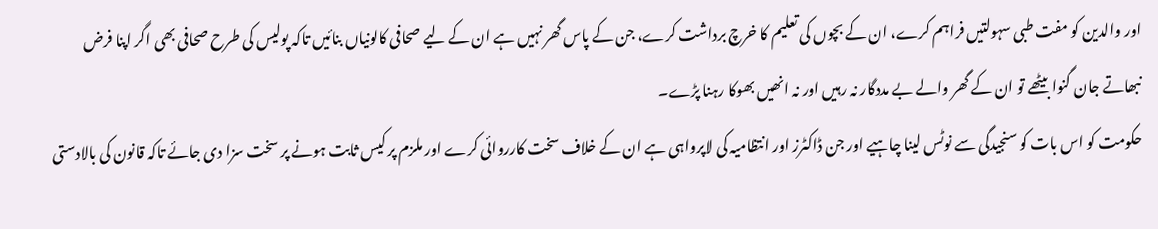اور والدین کو مفت طبی سہولتیں فراہم کرے، ان کے بچوں کی تعلیم کا خرچ برداشت کرے، جن کے پاس گھر نہیں ہے ان کے لیے صحافی کالونیاں بنائیں تاکہ پولیس کی طرح صحافی بھی اگر اپنا فرض نبھاتے جان گنوا بیٹھے تو ان کے گھر والے بے مددگار نہ رہیں اور نہ انھیں بھوکا رہنا پڑے۔
حکومت کو اس بات کو سنجیدگی سے نوٹس لینا چاہیے اور جن ڈاکٹرز اور انتظامیہ کی لاپرواہی ہے ان کے خلاف سخت کارروائی کرے اور ملزم پر کیس ثابت ہونے پر سخت سزا دی جائے تاکہ قانون کی بالادستی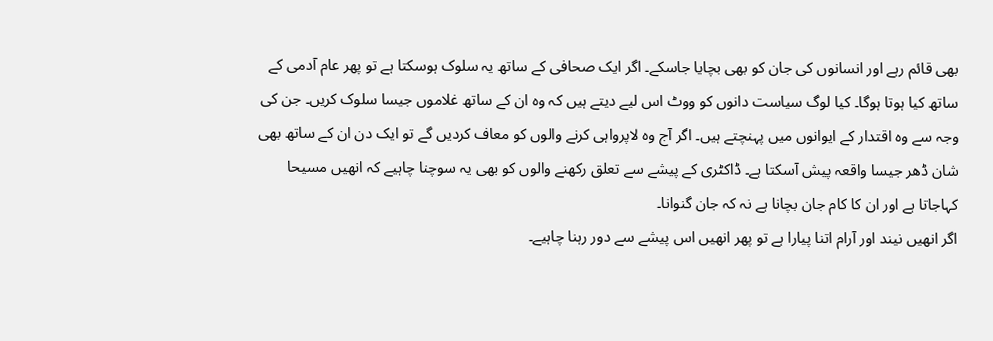بھی قائم رہے اور انسانوں کی جان کو بھی بچایا جاسکے۔ اگر ایک صحافی کے ساتھ یہ سلوک ہوسکتا ہے تو پھر عام آدمی کے ساتھ کیا ہوتا ہوگا۔ کیا لوگ سیاست دانوں کو ووٹ اس لیے دیتے ہیں کہ وہ ان کے ساتھ غلاموں جیسا سلوک کریں۔ جن کی وجہ سے وہ اقتدار کے ایوانوں میں پہنچتے ہیں۔ اگر آج وہ لاپرواہی کرنے والوں کو معاف کردیں گے تو ایک دن ان کے ساتھ بھی شان ڈھر جیسا واقعہ پیش آسکتا ہے۔ ڈاکٹری کے پیشے سے تعلق رکھنے والوں کو بھی یہ سوچنا چاہیے کہ انھیں مسیحا کہاجاتا ہے اور ان کا کام جان بچانا ہے نہ کہ جان گنوانا۔
اگر انھیں نیند اور آرام اتنا پیارا ہے تو پھر انھیں اس پیشے سے دور رہنا چاہیے۔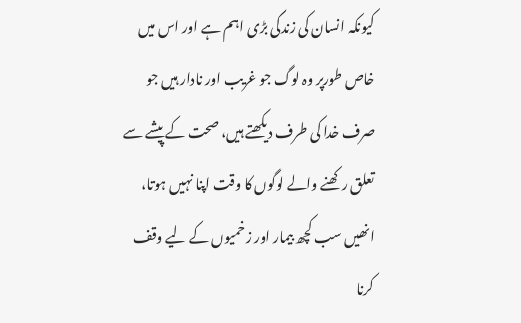کیونکہ انسان کی زندگی بڑی اہم ہے اور اس میں خاص طورپر وہ لوگ جو غریب اور نادار ہیں جو صرف خدا کی طرف دیکھتے ہیں، صحت کے پیشے سے تعلق رکھنے والے لوگوں کا وقت اپنا نہیں ہوتا، انھیں سب کچھ بیمار اور زخمیوں کے لیے وقف کرنا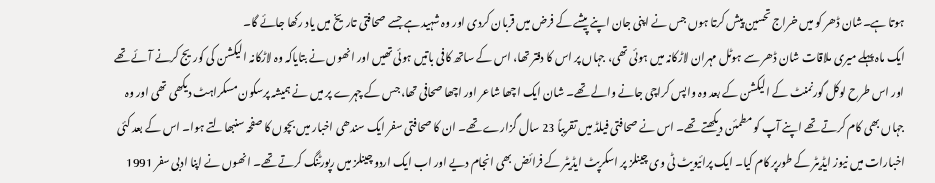ہوتا ہے۔شان ڈھر کو میں خراج تحسین پیش کرتا ہوں جس نے اپنی جان اپنے پیشے کے فرض میں قربان کردی اور وہ شہید ہے جسے صحافتی تاریخ میں یاد رکھا جائے گا۔
ایک ماہ پہلے میری ملاقات شان ڈھر سے ہوٹل مہران لاڑکانہ میں ہوئی تھی، جہاں پر اس کا دفتر تھا، اس کے ساتھ کافی باتیں ہوئی تھیں اور انھوں نے بتایاکہ وہ لاڑکانہ الیکشن کی کوریج کرنے آئے تھے اور اس طرح لوکل گورنمنٹ کے الیکشن کے بعد وہ واپس کراچی جانے والے تھے۔ شان ایک اچھا شاعر اور اچھا صحافی تھا، جس کے چہرے پر میں نے ہمیشہ پرسکون مسکراہٹ دیکھی تھی اور وہ جہاں بھی کام کرتے تھے اپنے آپ کو مطمئن دیکھتے تھے۔ اس نے صحافتی فیلڈ میں تقریباً 23 سال گزارے تھے۔ ان کا صحافتی سفر ایک سندھی اخبار میں بچوں کا صفحہ سنبھالتے ہوا۔ اس کے بعد کئی اخبارات میں نیوز ایڈیٹر کے طورپر کام کیا۔ ایک پرائیویٹ ٹی وی چینلز پر اسکرپٹ ایڈیٹر کے فرائض بھی انجام دیے اور اب ایک اردو چینلز میں رپورٹنگ کرتے تھے۔ انھوں نے اپنا ادبی سفر 1991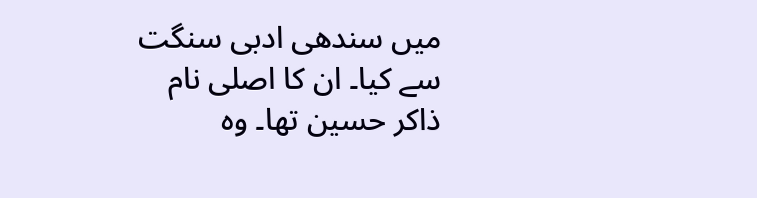میں سندھی ادبی سنگت سے کیا۔ ان کا اصلی نام ذاکر حسین تھا۔ وہ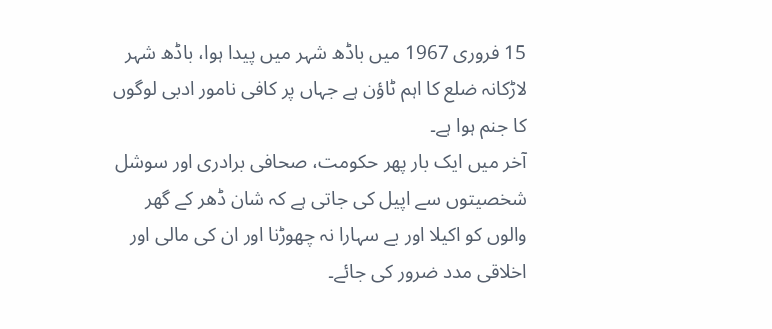15 فروری 1967 میں باڈھ شہر میں پیدا ہوا، باڈھ شہر لاڑکانہ ضلع کا اہم ٹاؤن ہے جہاں پر کافی نامور ادبی لوگوں کا جنم ہوا ہے۔
آخر میں ایک بار پھر حکومت، صحافی برادری اور سوشل شخصیتوں سے اپیل کی جاتی ہے کہ شان ڈھر کے گھر والوں کو اکیلا اور بے سہارا نہ چھوڑنا اور ان کی مالی اور اخلاقی مدد ضرور کی جائے۔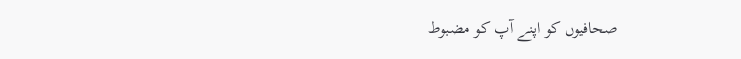صحافیوں کو اپنے آپ کو مضبوط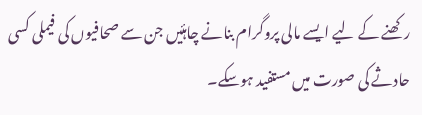رکھنے کے لیے ایسے مالی پروگرام بنانے چاہئیں جن سے صحافیوں کی فیملی کسی حادثے کی صورت میں مستفید ہوسکے۔